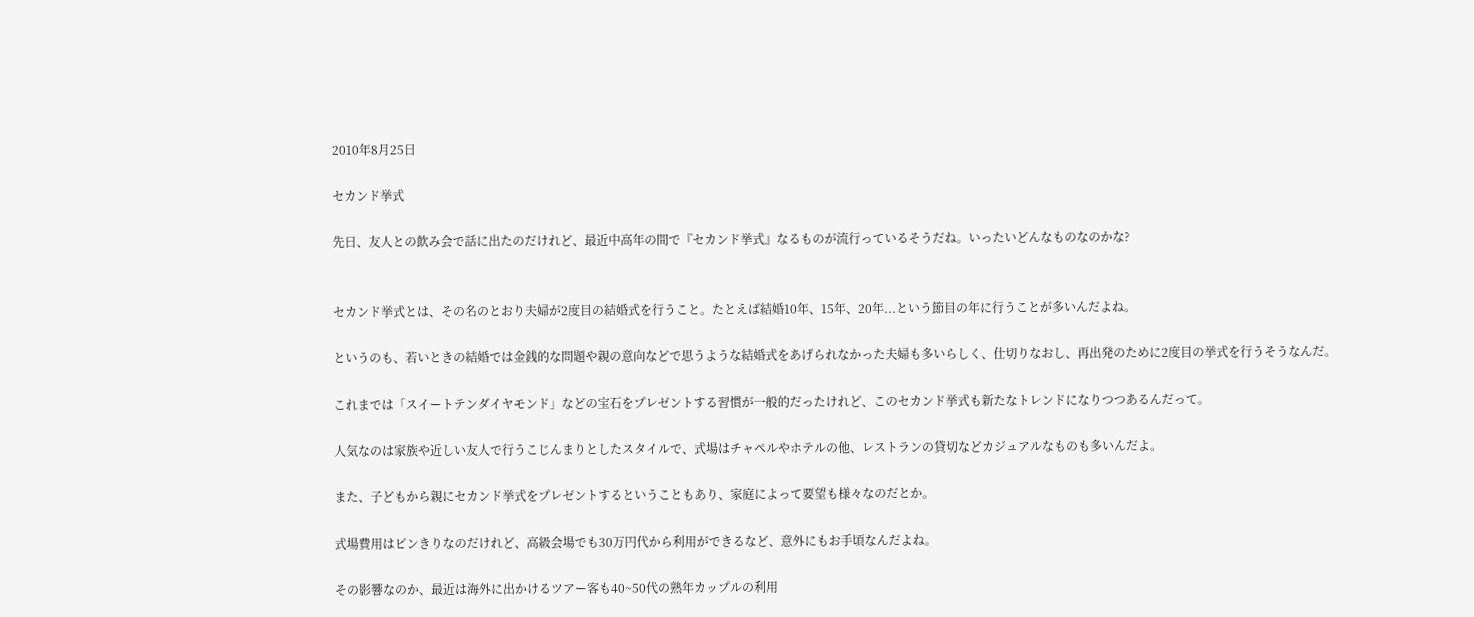2010年8月25日

セカンド挙式

先日、友人との飲み会で話に出たのだけれど、最近中高年の間で『セカンド挙式』なるものが流行っているそうだね。いったいどんなものなのかな?


セカンド挙式とは、その名のとおり夫婦が2度目の結婚式を行うこと。たとえば結婚10年、15年、20年...という節目の年に行うことが多いんだよね。

というのも、若いときの結婚では金銭的な問題や親の意向などで思うような結婚式をあげられなかった夫婦も多いらしく、仕切りなおし、再出発のために2度目の挙式を行うそうなんだ。

これまでは「スイートテンダイヤモンド」などの宝石をプレゼントする習慣が一般的だったけれど、このセカンド挙式も新たなトレンドになりつつあるんだって。

人気なのは家族や近しい友人で行うこじんまりとしたスタイルで、式場はチャペルやホテルの他、レストランの貸切などカジュアルなものも多いんだよ。

また、子どもから親にセカンド挙式をプレゼントするということもあり、家庭によって要望も様々なのだとか。

式場費用はピンきりなのだけれど、高級会場でも30万円代から利用ができるなど、意外にもお手頃なんだよね。

その影響なのか、最近は海外に出かけるツアー客も40~50代の熟年カップルの利用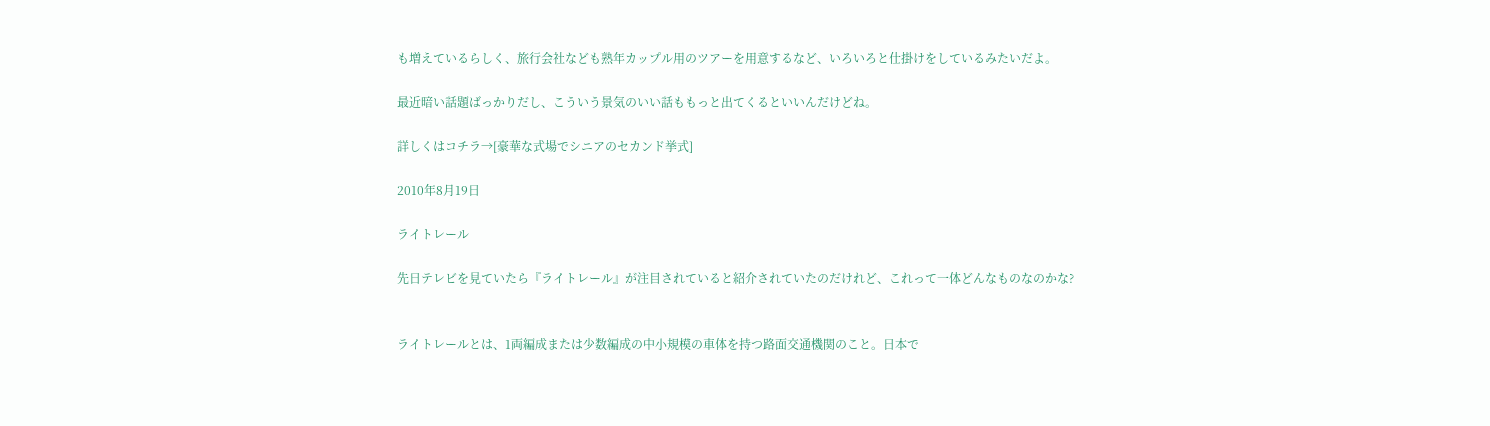も増えているらしく、旅行会社なども熟年カップル用のツアーを用意するなど、いろいろと仕掛けをしているみたいだよ。

最近暗い話題ばっかりだし、こういう景気のいい話ももっと出てくるといいんだけどね。

詳しくはコチラ→[豪華な式場でシニアのセカンド挙式]

2010年8月19日

ライトレール

先日テレビを見ていたら『ライトレール』が注目されていると紹介されていたのだけれど、これって一体どんなものなのかな?


ライトレールとは、1両編成または少数編成の中小規模の車体を持つ路面交通機関のこと。日本で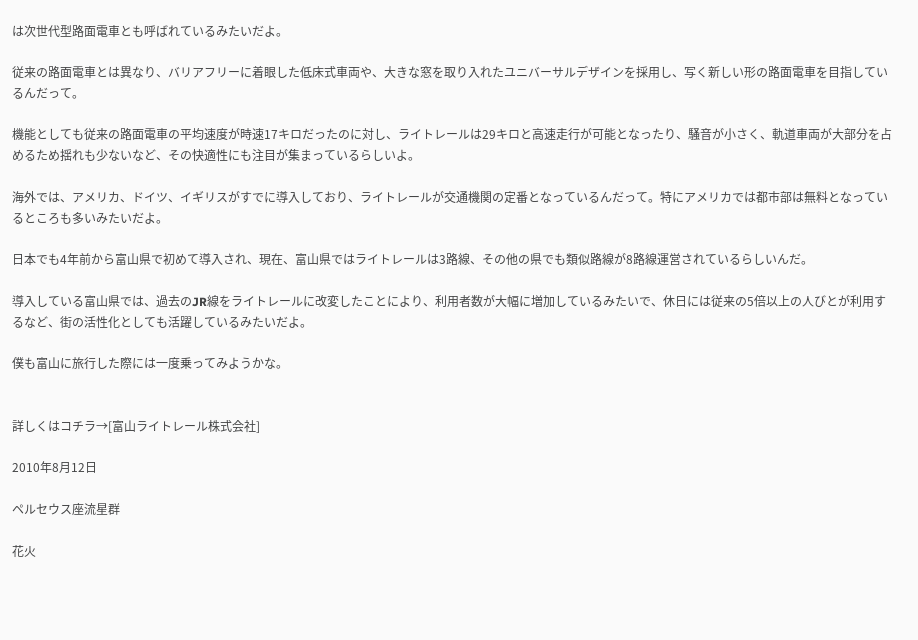は次世代型路面電車とも呼ばれているみたいだよ。

従来の路面電車とは異なり、バリアフリーに着眼した低床式車両や、大きな窓を取り入れたユニバーサルデザインを採用し、写く新しい形の路面電車を目指しているんだって。

機能としても従来の路面電車の平均速度が時速17キロだったのに対し、ライトレールは29キロと高速走行が可能となったり、騒音が小さく、軌道車両が大部分を占めるため揺れも少ないなど、その快適性にも注目が集まっているらしいよ。

海外では、アメリカ、ドイツ、イギリスがすでに導入しており、ライトレールが交通機関の定番となっているんだって。特にアメリカでは都市部は無料となっているところも多いみたいだよ。

日本でも4年前から富山県で初めて導入され、現在、富山県ではライトレールは3路線、その他の県でも類似路線が8路線運営されているらしいんだ。

導入している富山県では、過去のJR線をライトレールに改変したことにより、利用者数が大幅に増加しているみたいで、休日には従来の5倍以上の人びとが利用するなど、街の活性化としても活躍しているみたいだよ。

僕も富山に旅行した際には一度乗ってみようかな。


詳しくはコチラ→[富山ライトレール株式会社]

2010年8月12日

ペルセウス座流星群

花火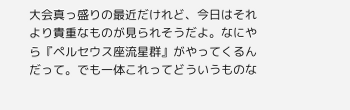大会真っ盛りの最近だけれど、今日はそれより貴重なものが見られそうだよ。なにやら『ペルセウス座流星群』がやってくるんだって。でも一体これってどういうものな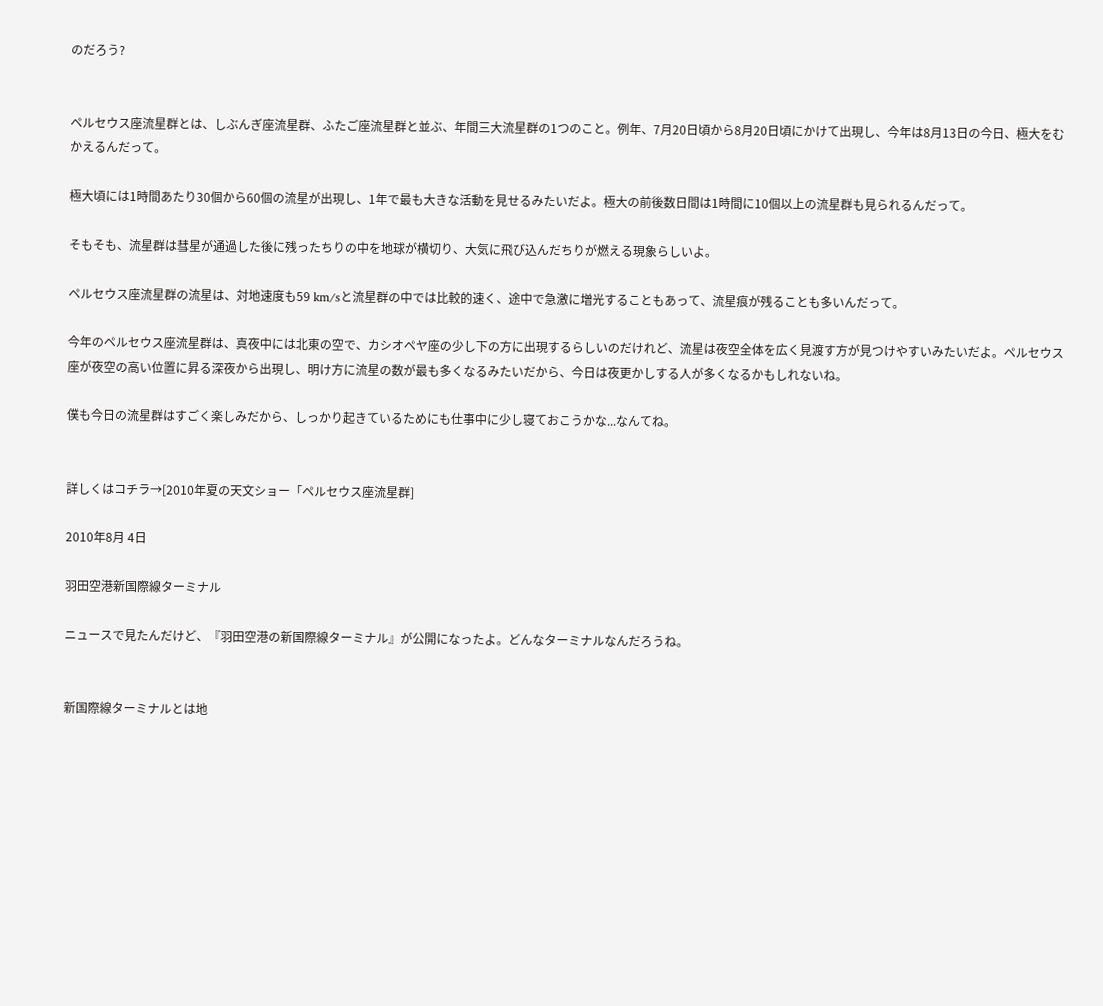のだろう?


ペルセウス座流星群とは、しぶんぎ座流星群、ふたご座流星群と並ぶ、年間三大流星群の1つのこと。例年、7月20日頃から8月20日頃にかけて出現し、今年は8月13日の今日、極大をむかえるんだって。

極大頃には1時間あたり30個から60個の流星が出現し、1年で最も大きな活動を見せるみたいだよ。極大の前後数日間は1時間に10個以上の流星群も見られるんだって。

そもそも、流星群は彗星が通過した後に残ったちりの中を地球が横切り、大気に飛び込んだちりが燃える現象らしいよ。

ペルセウス座流星群の流星は、対地速度も59 km/sと流星群の中では比較的速く、途中で急激に増光することもあって、流星痕が残ることも多いんだって。

今年のペルセウス座流星群は、真夜中には北東の空で、カシオペヤ座の少し下の方に出現するらしいのだけれど、流星は夜空全体を広く見渡す方が見つけやすいみたいだよ。ペルセウス座が夜空の高い位置に昇る深夜から出現し、明け方に流星の数が最も多くなるみたいだから、今日は夜更かしする人が多くなるかもしれないね。

僕も今日の流星群はすごく楽しみだから、しっかり起きているためにも仕事中に少し寝ておこうかな...なんてね。


詳しくはコチラ→[2010年夏の天文ショー「ペルセウス座流星群]

2010年8月 4日

羽田空港新国際線ターミナル

ニュースで見たんだけど、『羽田空港の新国際線ターミナル』が公開になったよ。どんなターミナルなんだろうね。


新国際線ターミナルとは地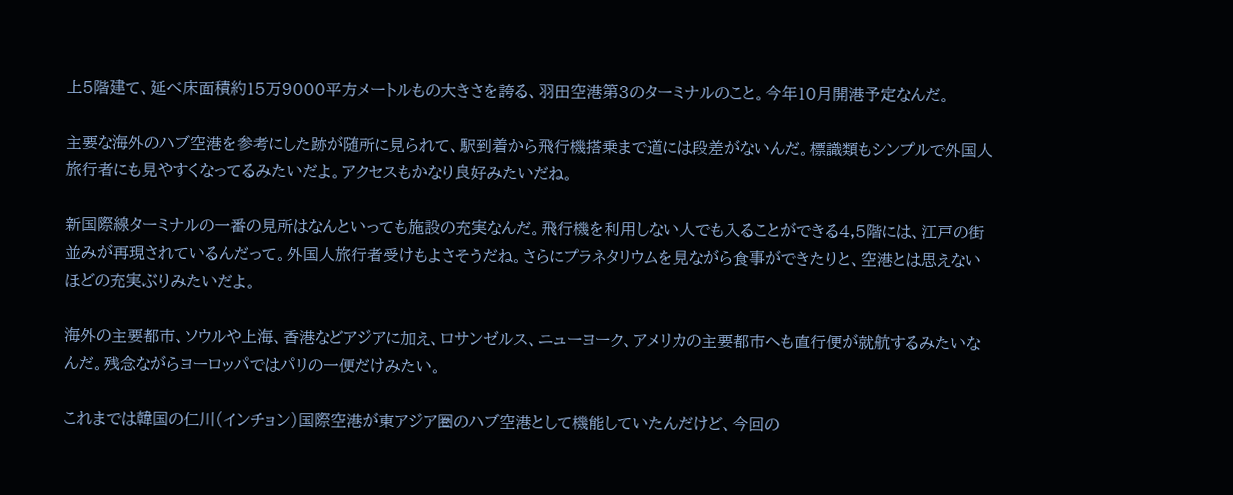上5階建て、延べ床面積約15万9000平方メートルもの大きさを誇る、羽田空港第3のターミナルのこと。今年10月開港予定なんだ。

主要な海外のハブ空港を参考にした跡が随所に見られて、駅到着から飛行機搭乗まで道には段差がないんだ。標識類もシンプルで外国人旅行者にも見やすくなってるみたいだよ。アクセスもかなり良好みたいだね。

新国際線ターミナルの一番の見所はなんといっても施設の充実なんだ。飛行機を利用しない人でも入ることができる4,5階には、江戸の街並みが再現されているんだって。外国人旅行者受けもよさそうだね。さらにプラネタリウムを見ながら食事ができたりと、空港とは思えないほどの充実ぶりみたいだよ。

海外の主要都市、ソウルや上海、香港などアジアに加え、ロサンゼルス、ニューヨーク、アメリカの主要都市へも直行便が就航するみたいなんだ。残念ながらヨーロッパではパリの一便だけみたい。

これまでは韓国の仁川(インチョン)国際空港が東アジア圏のハブ空港として機能していたんだけど、今回の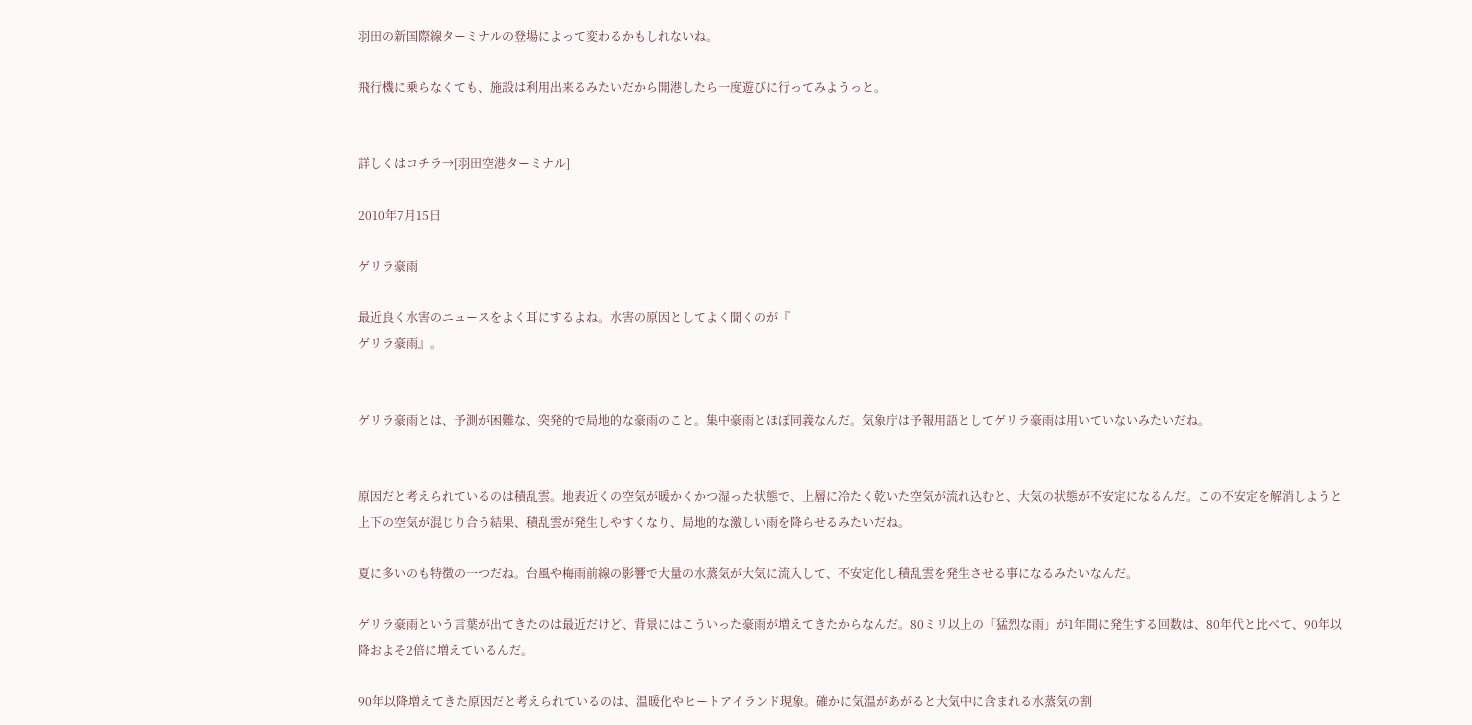羽田の新国際線ターミナルの登場によって変わるかもしれないね。

飛行機に乗らなくても、施設は利用出来るみたいだから開港したら一度遊びに行ってみようっと。


詳しくはコチラ→[羽田空港ターミナル]

2010年7月15日

ゲリラ豪雨

最近良く水害のニュースをよく耳にするよね。水害の原因としてよく聞くのが『
ゲリラ豪雨』。


ゲリラ豪雨とは、予測が困難な、突発的で局地的な豪雨のこと。集中豪雨とほぼ同義なんだ。気象庁は予報用語としてゲリラ豪雨は用いていないみたいだね。


原因だと考えられているのは積乱雲。地表近くの空気が暖かくかつ湿った状態で、上層に冷たく乾いた空気が流れ込むと、大気の状態が不安定になるんだ。この不安定を解消しようと上下の空気が混じり合う結果、積乱雲が発生しやすくなり、局地的な激しい雨を降らせるみたいだね。

夏に多いのも特徴の一つだね。台風や梅雨前線の影響で大量の水蒸気が大気に流入して、不安定化し積乱雲を発生させる事になるみたいなんだ。

ゲリラ豪雨という言葉が出てきたのは最近だけど、背景にはこういった豪雨が増えてきたからなんだ。80ミリ以上の「猛烈な雨」が1年間に発生する回数は、80年代と比べて、90年以降およそ2倍に増えているんだ。

90年以降増えてきた原因だと考えられているのは、温暖化やヒートアイランド現象。確かに気温があがると大気中に含まれる水蒸気の割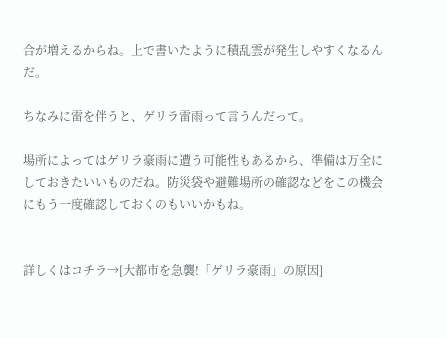合が増えるからね。上で書いたように積乱雲が発生しやすくなるんだ。

ちなみに雷を伴うと、ゲリラ雷雨って言うんだって。

場所によってはゲリラ豪雨に遭う可能性もあるから、準備は万全にしておきたいいものだね。防災袋や避難場所の確認などをこの機会にもう一度確認しておくのもいいかもね。


詳しくはコチラ→[大都市を急襲!「ゲリラ豪雨」の原因]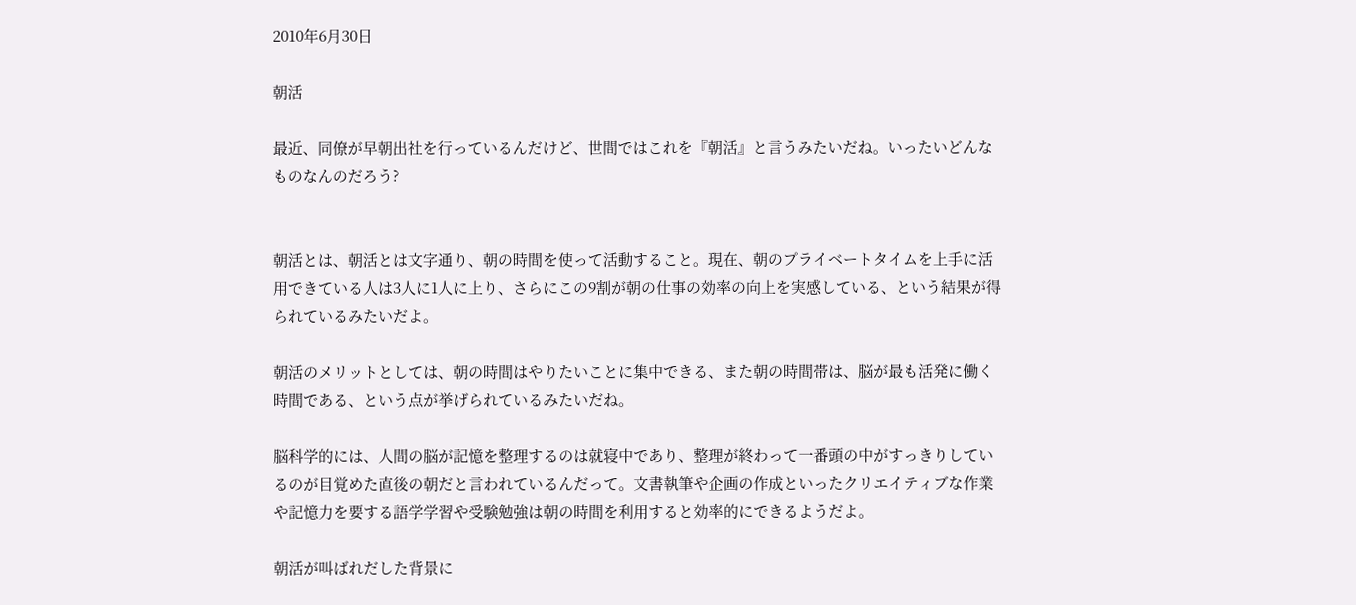2010年6月30日

朝活

最近、同僚が早朝出社を行っているんだけど、世間ではこれを『朝活』と言うみたいだね。いったいどんなものなんのだろう?


朝活とは、朝活とは文字通り、朝の時間を使って活動すること。現在、朝のプライベートタイムを上手に活用できている人は3人に1人に上り、さらにこの9割が朝の仕事の効率の向上を実感している、という結果が得られているみたいだよ。

朝活のメリットとしては、朝の時間はやりたいことに集中できる、また朝の時間帯は、脳が最も活発に働く時間である、という点が挙げられているみたいだね。

脳科学的には、人間の脳が記憶を整理するのは就寝中であり、整理が終わって一番頭の中がすっきりしているのが目覚めた直後の朝だと言われているんだって。文書執筆や企画の作成といったクリエイティブな作業や記憶力を要する語学学習や受験勉強は朝の時間を利用すると効率的にできるようだよ。

朝活が叫ばれだした背景に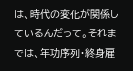は、時代の変化が関係しているんだって。それまでは、年功序列・終身雇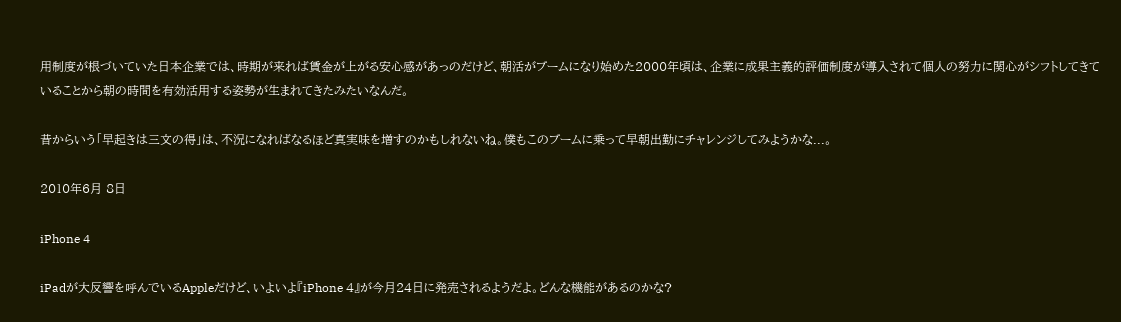用制度が根づいていた日本企業では、時期が来れば賃金が上がる安心感があっのだけど、朝活がブームになり始めた2000年頃は、企業に成果主義的評価制度が導入されて個人の努力に関心がシフトしてきていることから朝の時間を有効活用する姿勢が生まれてきたみたいなんだ。

昔からいう「早起きは三文の得」は、不況になればなるほど真実味を増すのかもしれないね。僕もこのブームに乗って早朝出勤にチャレンジしてみようかな...。

2010年6月 8日

iPhone 4

iPadが大反響を呼んでいるAppleだけど、いよいよ『iPhone 4』が今月24日に発売されるようだよ。どんな機能があるのかな?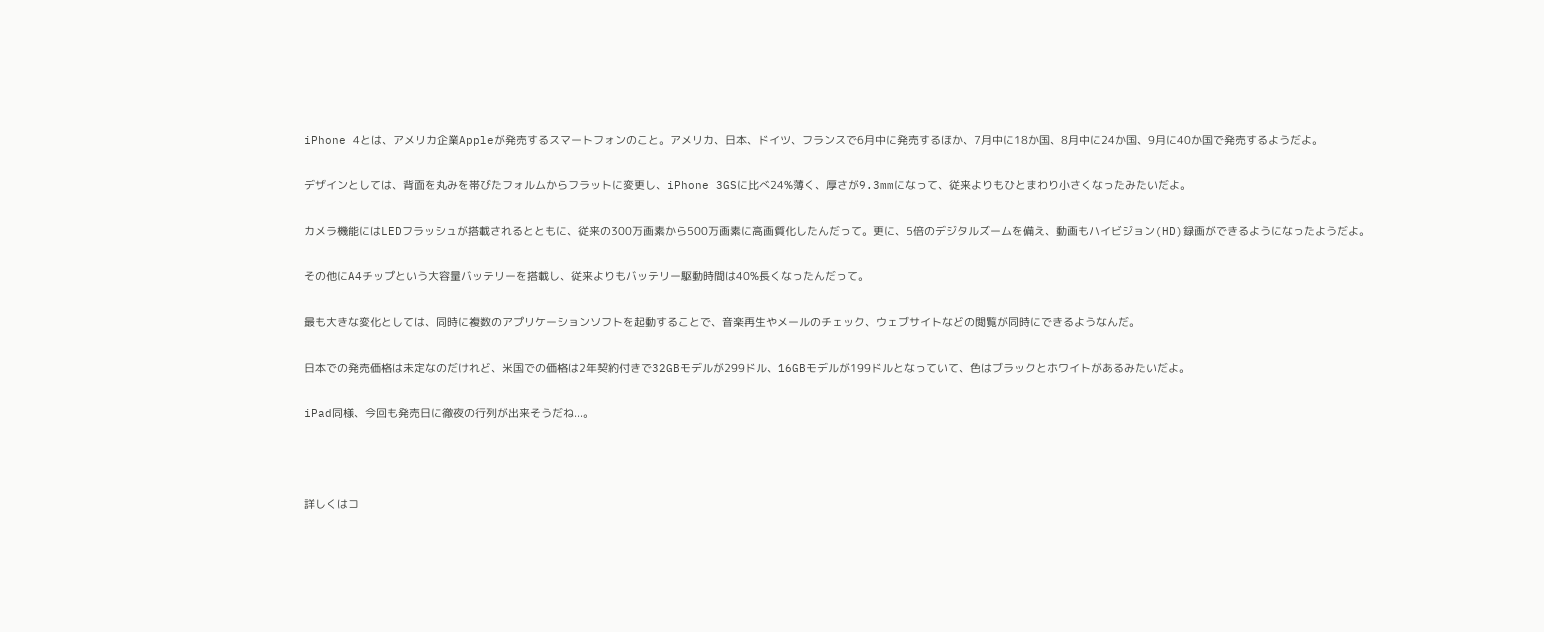iPhone 4とは、アメリカ企業Appleが発売するスマートフォンのこと。アメリカ、日本、ドイツ、フランスで6月中に発売するほか、7月中に18か国、8月中に24か国、9月に40か国で発売するようだよ。

デザインとしては、背面を丸みを帯びたフォルムからフラットに変更し、iPhone 3GSに比べ24%薄く、厚さが9.3mmになって、従来よりもひとまわり小さくなったみたいだよ。

カメラ機能にはLEDフラッシュが搭載されるとともに、従来の300万画素から500万画素に高画質化したんだって。更に、5倍のデジタルズームを備え、動画もハイビジョン(HD)録画ができるようになったようだよ。

その他にA4チップという大容量バッテリーを搭載し、従来よりもバッテリー駆動時間は40%長くなったんだって。

最も大きな変化としては、同時に複数のアプリケーションソフトを起動することで、音楽再生やメールのチェック、ウェブサイトなどの閲覧が同時にできるようなんだ。

日本での発売価格は未定なのだけれど、米国での価格は2年契約付きで32GBモデルが299ドル、16GBモデルが199ドルとなっていて、色はブラックとホワイトがあるみたいだよ。

iPad同様、今回も発売日に徹夜の行列が出来そうだね...。



詳しくはコ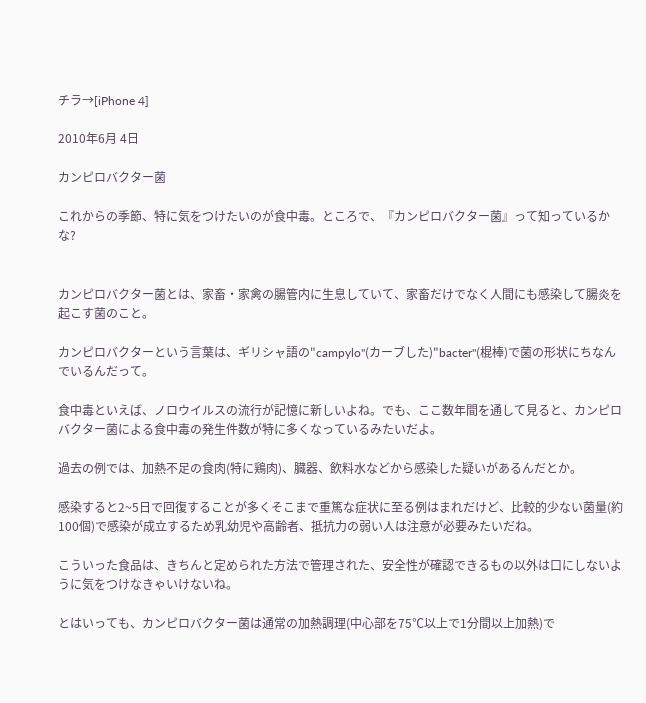チラ→[iPhone 4]

2010年6月 4日

カンピロバクター菌

これからの季節、特に気をつけたいのが食中毒。ところで、『カンピロバクター菌』って知っているかな?


カンピロバクター菌とは、家畜・家禽の腸管内に生息していて、家畜だけでなく人間にも感染して腸炎を起こす菌のこと。

カンピロバクターという言葉は、ギリシャ語の"campylo"(カーブした)"bacter"(棍棒)で菌の形状にちなんでいるんだって。

食中毒といえば、ノロウイルスの流行が記憶に新しいよね。でも、ここ数年間を通して見ると、カンピロバクター菌による食中毒の発生件数が特に多くなっているみたいだよ。

過去の例では、加熱不足の食肉(特に鶏肉)、臓器、飲料水などから感染した疑いがあるんだとか。

感染すると2~5日で回復することが多くそこまで重篤な症状に至る例はまれだけど、比較的少ない菌量(約100個)で感染が成立するため乳幼児や高齢者、抵抗力の弱い人は注意が必要みたいだね。

こういった食品は、きちんと定められた方法で管理された、安全性が確認できるもの以外は口にしないように気をつけなきゃいけないね。

とはいっても、カンピロバクター菌は通常の加熱調理(中心部を75℃以上で1分間以上加熱)で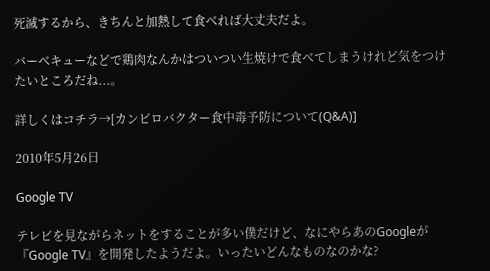死滅するから、きちんと加熱して食べれば大丈夫だよ。

バーベキューなどで鶏肉なんかはついつい生焼けで食べてしまうけれど気をつけたいところだね...。

詳しくはコチラ→[カンピロバクター食中毒予防について(Q&A)]

2010年5月26日

Google TV

テレビを見ながらネットをすることが多い僕だけど、なにやらあのGoogleが『Google TV』を開発したようだよ。いったいどんなものなのかな?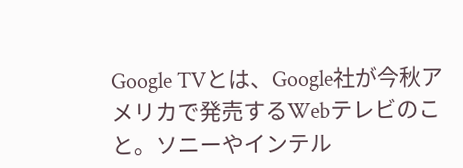Google TVとは、Google社が今秋アメリカで発売するWebテレビのこと。ソニーやインテル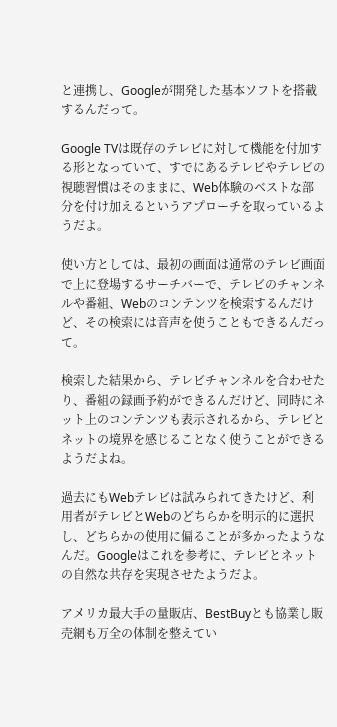と連携し、Googleが開発した基本ソフトを搭載するんだって。

Google TVは既存のテレビに対して機能を付加する形となっていて、すでにあるテレビやテレビの視聴習慣はそのままに、Web体験のベストな部分を付け加えるというアプローチを取っているようだよ。

使い方としては、最初の画面は通常のテレビ画面で上に登場するサーチバーで、テレビのチャンネルや番組、Webのコンテンツを検索するんだけど、その検索には音声を使うこともできるんだって。

検索した結果から、テレビチャンネルを合わせたり、番組の録画予約ができるんだけど、同時にネット上のコンテンツも表示されるから、テレビとネットの境界を感じることなく使うことができるようだよね。

過去にもWebテレビは試みられてきたけど、利用者がテレビとWebのどちらかを明示的に選択し、どちらかの使用に偏ることが多かったようなんだ。Googleはこれを参考に、テレビとネットの自然な共存を実現させたようだよ。

アメリカ最大手の量販店、BestBuyとも協業し販売網も万全の体制を整えてい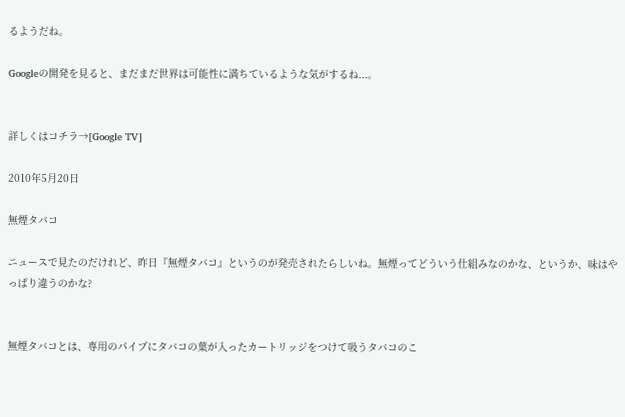るようだね。

Googleの開発を見ると、まだまだ世界は可能性に満ちているような気がするね...。


詳しくはコチラ→[Google TV]

2010年5月20日

無煙タバコ

ニュースで見たのだけれど、昨日『無煙タバコ』というのが発売されたらしいね。無煙ってどういう仕組みなのかな、というか、味はやっぱり違うのかな?


無煙タバコとは、専用のパイプにタバコの葉が入ったカートリッジをつけて吸うタバコのこ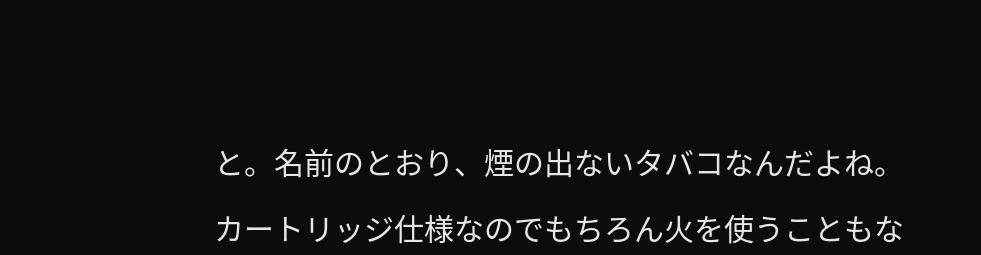と。名前のとおり、煙の出ないタバコなんだよね。

カートリッジ仕様なのでもちろん火を使うこともな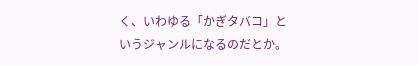く、いわゆる「かぎタバコ」というジャンルになるのだとか。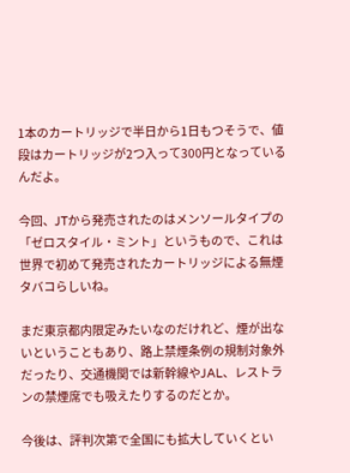1本のカートリッジで半日から1日もつそうで、値段はカートリッジが2つ入って300円となっているんだよ。

今回、JTから発売されたのはメンソールタイプの「ゼロスタイル・ミント」というもので、これは世界で初めて発売されたカートリッジによる無煙タバコらしいね。

まだ東京都内限定みたいなのだけれど、煙が出ないということもあり、路上禁煙条例の規制対象外だったり、交通機関では新幹線やJAL、レストランの禁煙席でも吸えたりするのだとか。

今後は、評判次第で全国にも拡大していくとい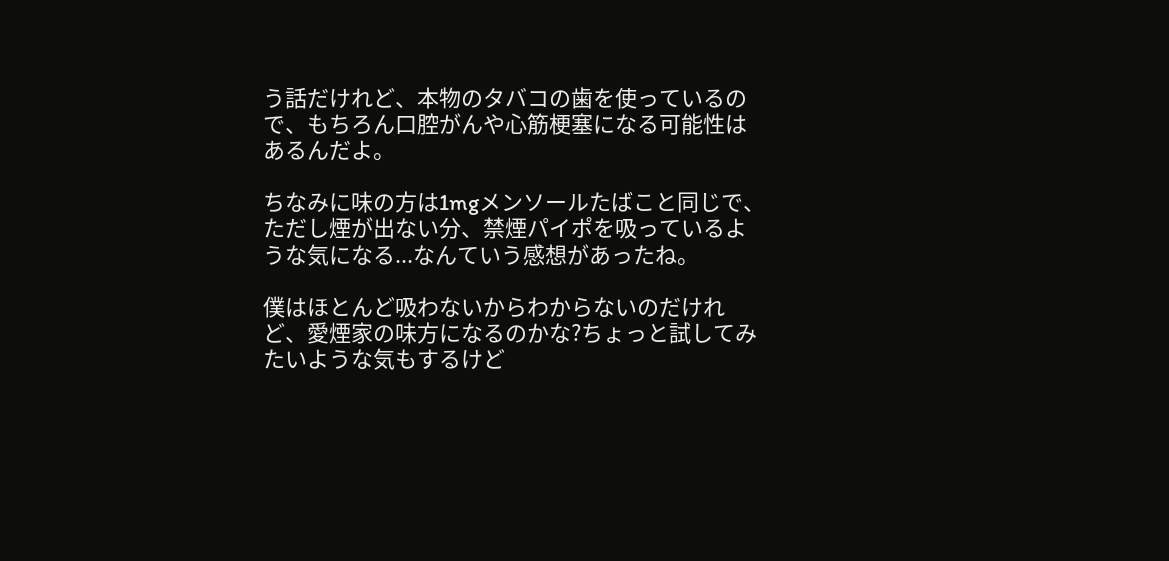う話だけれど、本物のタバコの歯を使っているので、もちろん口腔がんや心筋梗塞になる可能性はあるんだよ。

ちなみに味の方は1mgメンソールたばこと同じで、ただし煙が出ない分、禁煙パイポを吸っているような気になる...なんていう感想があったね。

僕はほとんど吸わないからわからないのだけれど、愛煙家の味方になるのかな?ちょっと試してみたいような気もするけど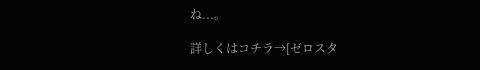ね...。

詳しくはコチラ→[ゼロスタ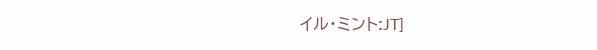イル・ミント:JT]